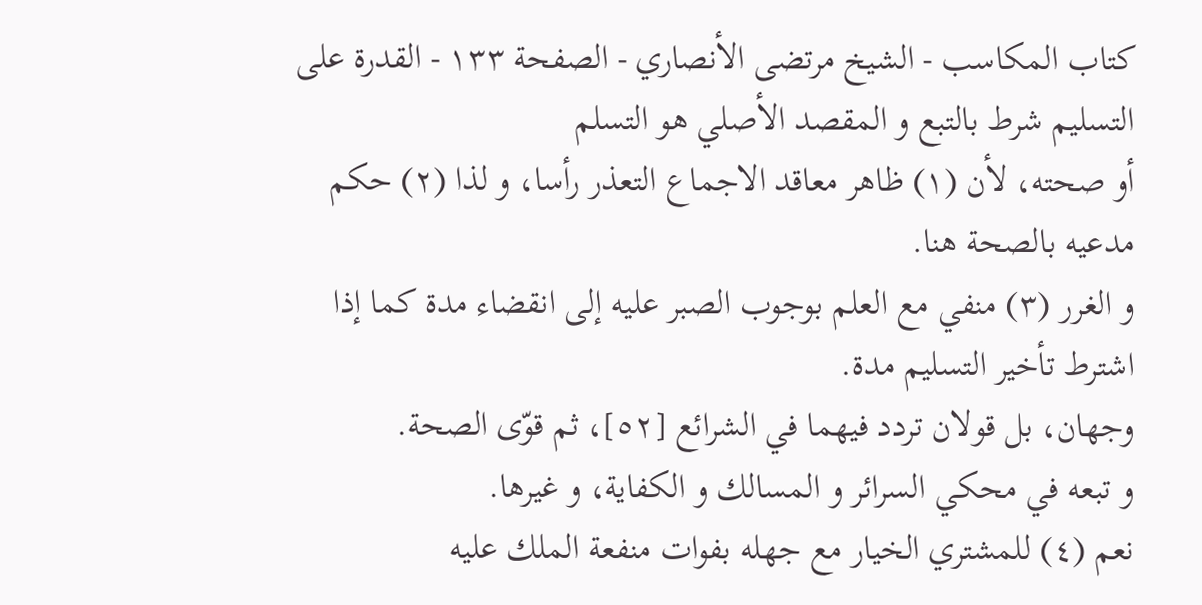كتاب المكاسب - الشيخ مرتضى الأنصاري - الصفحة ١٣٣ - القدرة على التسليم شرط بالتبع و المقصد الأصلي هو التسلم
أو صحته، لأن (١) ظاهر معاقد الاجماع التعذر رأسا، و لذا (٢) حكم مدعيه بالصحة هنا.
و الغرر (٣) منفي مع العلم بوجوب الصبر عليه إلى انقضاء مدة كما إذا اشترط تأخير التسليم مدة.
وجهان، بل قولان تردد فيهما في الشرائع [٥٢]، ثم قوّى الصحة.
و تبعه في محكي السرائر و المسالك و الكفاية، و غيرها.
نعم (٤) للمشتري الخيار مع جهله بفوات منفعة الملك عليه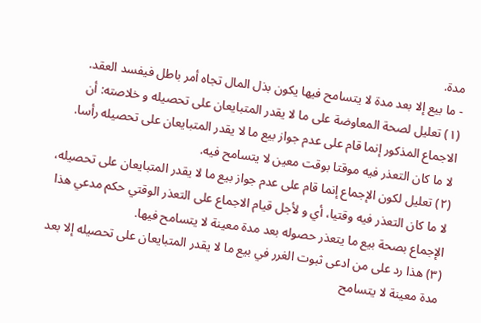مدة.
- ما بيع إلا بعد مدة لا يتسامح فيها يكون بذل المال تجاه أمر باطل فيفسد العقد.
(١) تعليل لصحة المعاوضة على ما لا يقدر المتبايعان على تحصيله و خلاصته: أن الاجماع المذكور إنما قام على عدم جواز بيع ما لا يقدر المتبايعان على تحصيله رأسا.
لا ما كان التعذر فيه موقتا بوقت معين لا يتسامح فيه.
(٢) تعليل لكون الإجماع إنما قام على عدم جواز بيع ما لا يقدر المتبايعان على تحصيله، لا ما كان التعذر فيه وقتيا، أي و لأجل قيام الاجماع على التعذر الوقتي حكم مدعي هذا الإجماع بصحة بيع ما يتعذر حصوله بعد مدة معينة لا يتسامح فيها.
(٣) هذا رد على من ادعى ثبوت الغرر في بيع ما لا يقدر المتبايعان على تحصيله إلا بعد مدة معينة لا يتسامح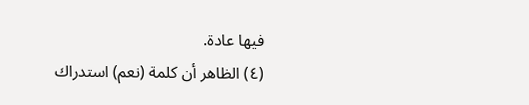فيها عادة.
(٤) الظاهر أن كلمة (نعم) استدراك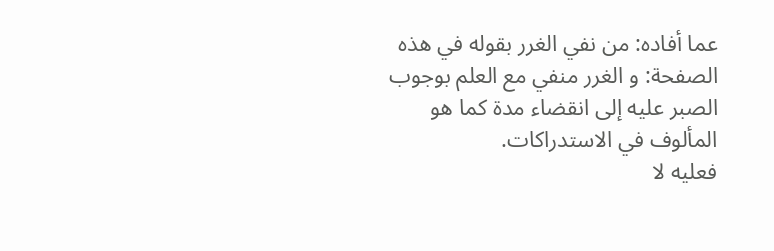عما أفاده: من نفي الغرر بقوله في هذه الصفحة: و الغرر منفي مع العلم بوجوب الصبر عليه إلى انقضاء مدة كما هو المألوف في الاستدراكات.
فعليه لا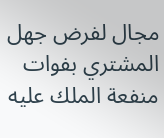مجال لفرض جهل المشتري بفوات منفعة الملك عليه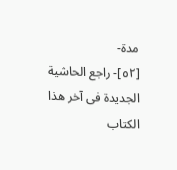مدة-
[٥٢]- راجع الحاشية الجديدة فى آخر هذا الكتاب